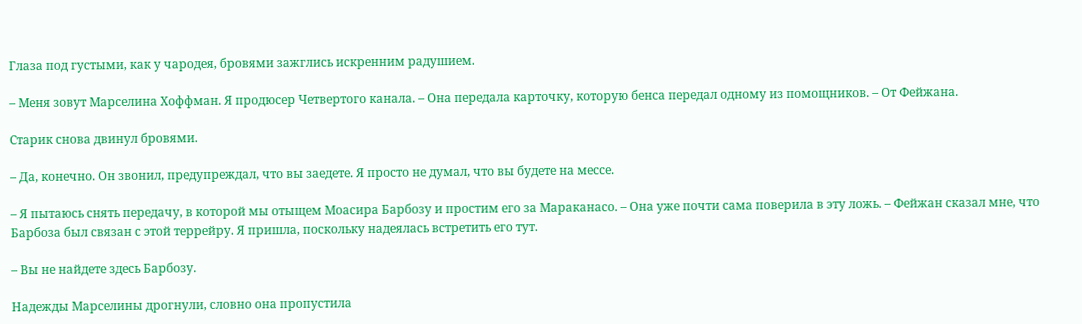Глаза под густыми, как у чародея, бровями зажглись искренним радушием.

– Меня зовут Марселина Хоффман. Я продюсер Четвертого канала. – Она передала карточку, которую бенса передал одному из помощников. – От Фейжана.

Старик снова двинул бровями.

– Да, конечно. Он звонил, предупреждал, что вы заедете. Я просто не думал, что вы будете на мессе.

– Я пытаюсь снять передачу, в которой мы отыщем Моасира Барбозу и простим его за Мараканасо. – Она уже почти сама поверила в эту ложь. – Фейжан сказал мне, что Барбоза был связан с этой террейру. Я пришла, поскольку надеялась встретить его тут.

– Вы не найдете здесь Барбозу.

Надежды Марселины дрогнули, словно она пропустила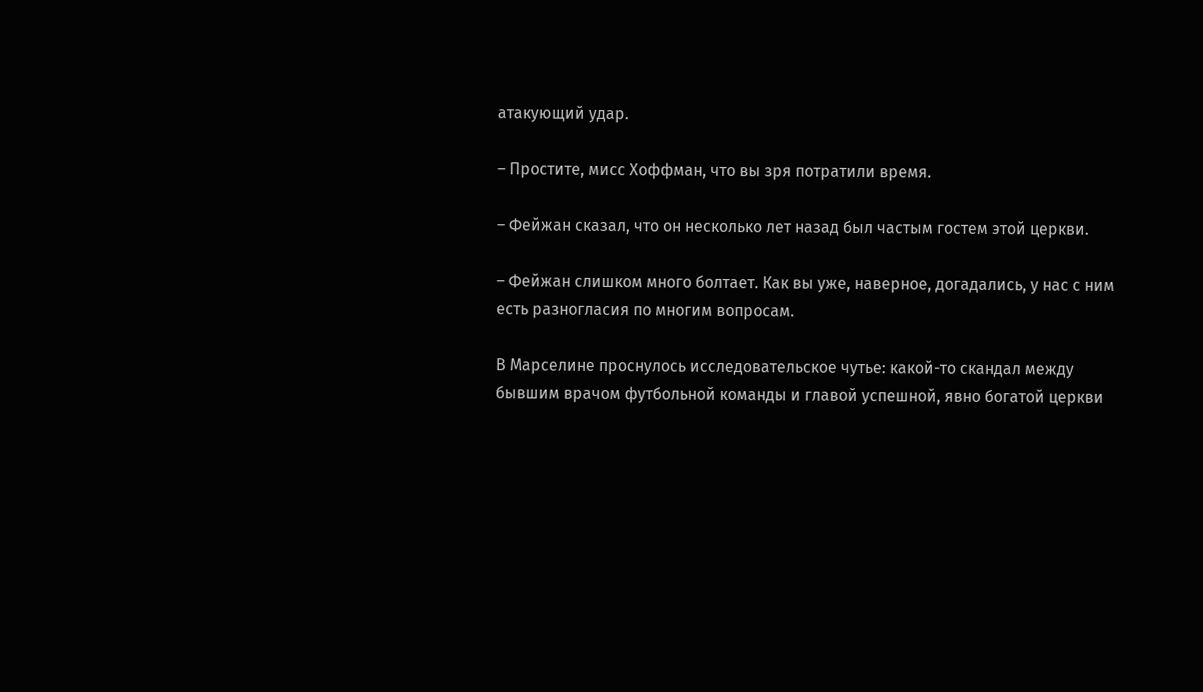атакующий удар.

– Простите, мисс Хоффман, что вы зря потратили время.

– Фейжан сказал, что он несколько лет назад был частым гостем этой церкви.

– Фейжан слишком много болтает. Как вы уже, наверное, догадались, у нас с ним есть разногласия по многим вопросам.

В Марселине проснулось исследовательское чутье: какой-то скандал между бывшим врачом футбольной команды и главой успешной, явно богатой церкви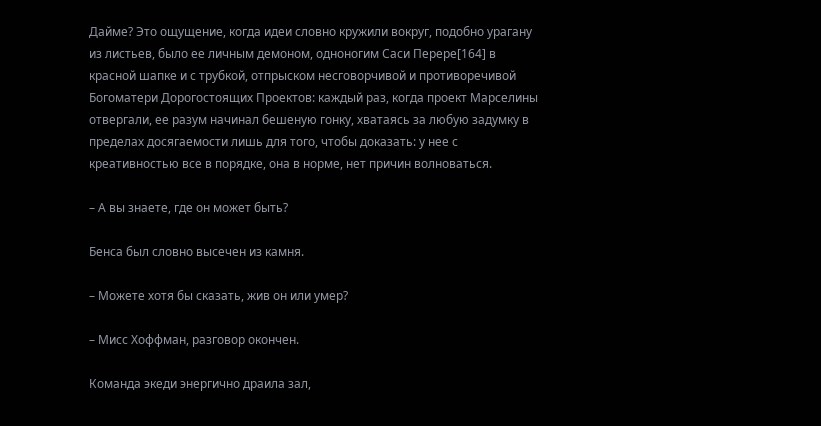Дайме? Это ощущение, когда идеи словно кружили вокруг, подобно урагану из листьев, было ее личным демоном, одноногим Саси Перере[164] в красной шапке и с трубкой, отпрыском несговорчивой и противоречивой Богоматери Дорогостоящих Проектов: каждый раз, когда проект Марселины отвергали, ее разум начинал бешеную гонку, хватаясь за любую задумку в пределах досягаемости лишь для того, чтобы доказать: у нее с креативностью все в порядке, она в норме, нет причин волноваться.

– А вы знаете, где он может быть?

Бенса был словно высечен из камня.

– Можете хотя бы сказать, жив он или умер?

– Мисс Хоффман, разговор окончен.

Команда экеди энергично драила зал,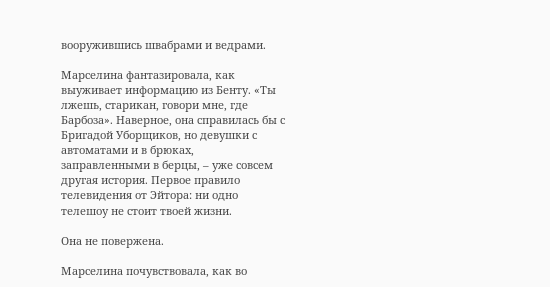вооружившись швабрами и ведрами.

Марселина фантазировала, как выуживает информацию из Бенту. «Ты лжешь, старикан, говори мне, где Барбоза». Наверное, она справилась бы с Бригадой Уборщиков, но девушки с автоматами и в брюках, заправленными в берцы, – уже совсем другая история. Первое правило телевидения от Эйтора: ни одно телешоу не стоит твоей жизни.

Она не повержена.

Марселина почувствовала, как во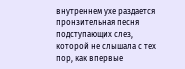внутреннем ухе раздается пронзительная песня подступающих слез, которой не слышала с тех пор, как впервые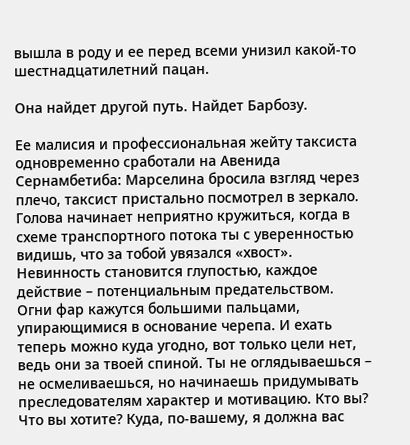вышла в роду и ее перед всеми унизил какой-то шестнадцатилетний пацан.

Она найдет другой путь. Найдет Барбозу.

Ее малисия и профессиональная жейту таксиста одновременно сработали на Авенида Сернамбетиба: Марселина бросила взгляд через плечо, таксист пристально посмотрел в зеркало. Голова начинает неприятно кружиться, когда в схеме транспортного потока ты с уверенностью видишь, что за тобой увязался «хвост». Невинность становится глупостью, каждое действие – потенциальным предательством. Огни фар кажутся большими пальцами, упирающимися в основание черепа. И ехать теперь можно куда угодно, вот только цели нет, ведь они за твоей спиной. Ты не оглядываешься – не осмеливаешься, но начинаешь придумывать преследователям характер и мотивацию. Кто вы? Что вы хотите? Куда, по-вашему, я должна вас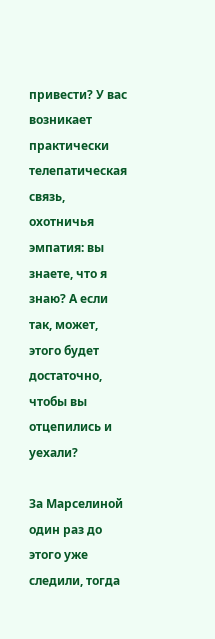привести? У вас возникает практически телепатическая связь, охотничья эмпатия: вы знаете, что я знаю? А если так, может, этого будет достаточно, чтобы вы отцепились и уехали?

За Марселиной один раз до этого уже следили, тогда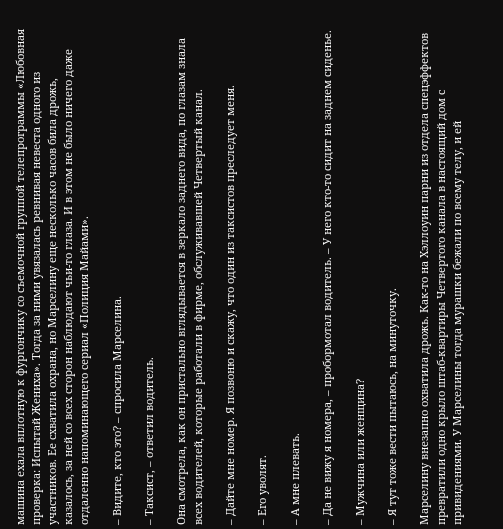машина ехала вплотную к фургончику со съемочной группой телепрограммы «Любовная проверка: Испытай Жениха». Тогда за ними увязалась ревнивая невеста одного из участников. Ее схватила охрана, но Марселину еще несколько часов била дрожь, казалось, за ней со всех сторон наблюдают чьи-то глаза. И в этом не было ничего даже отдаленно напоминающего сериал «Полиция Майами».

– Видите, кто это? – спросила Марселина.

– Таксист, – ответил водитель.

Она смотрела, как он пристально вглядывается в зеркало заднего вида, по глазам знала всех водителей, которые работали в фирме, обслуживавшей Четвертый канал.

– Дайте мне номер. Я позвоню и скажу, что один из таксистов преследует меня.

– Его уволят.

– А мне плевать.

– Да не вижу я номера, – пробормотал водитель. – У него кто-то сидит на заднем сиденье.

– Мужчина или женщина?

– Я тут тоже вести пытаюсь, на минуточку.

Марселину внезапно охватила дрожь. Как-то на Хэллоуин парни из отдела спецэффектов превратили одно крыло штаб-квартиры Четвертого канала в настоящий дом с привидениями. У Марселины тогда мурашки бежали по всему телу, и ей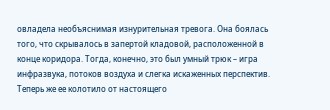овладела необъяснимая изнурительная тревога. Она боялась того, что скрывалось в запертой кладовой, расположенной в конце коридора. Тогда, конечно, это был умный трюк – игра инфразвука, потоков воздуха и слегка искаженных перспектив. Теперь же ее колотило от настоящего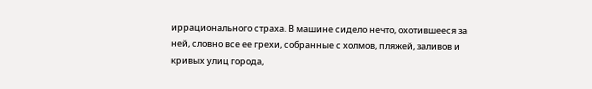иррационального страха. В машине сидело нечто, охотившееся за ней, словно все ее грехи, собранные с холмов, пляжей, заливов и кривых улиц города,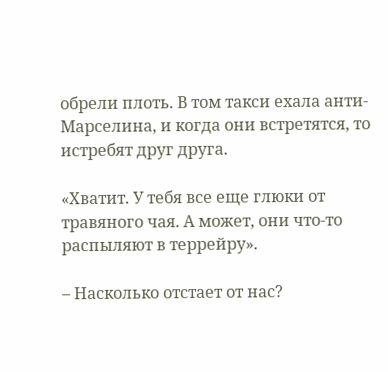обрели плоть. В том такси ехала анти-Марселина, и когда они встретятся, то истребят друг друга.

«Хватит. У тебя все еще глюки от травяного чая. А может, они что-то распыляют в террейру».

– Насколько отстает от нас?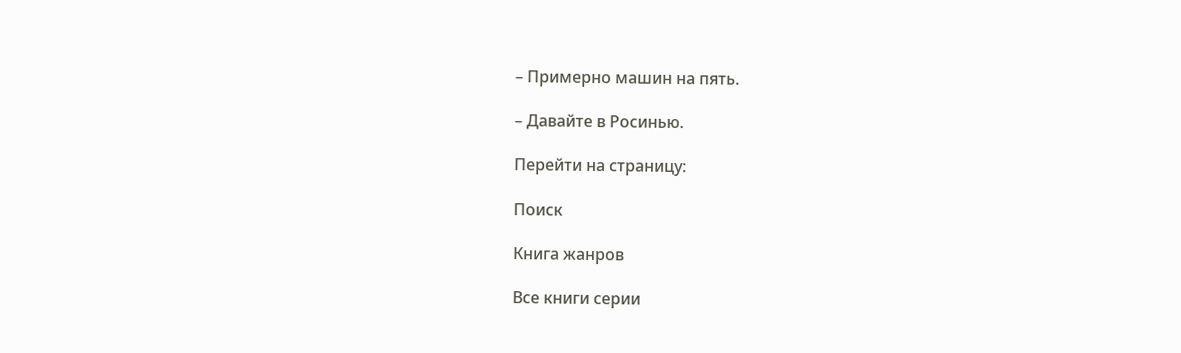– Примерно машин на пять.

– Давайте в Росинью.

Перейти на страницу:

Поиск

Книга жанров

Все книги серии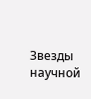Звезды научной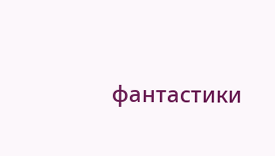фантастики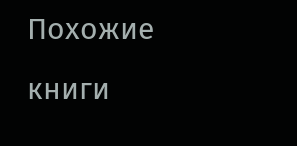Похожие книги